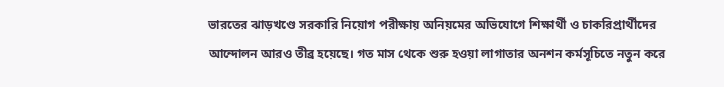ভারতের ঝাড়খণ্ডে সরকারি নিয়োগ পরীক্ষায় অনিয়মের অভিযোগে শিক্ষার্থী ও চাকরিপ্রার্থীদের আন্দোলন আরও তীব্র হয়েছে। গত মাস থেকে শুরু হওয়া লাগাতার অনশন কর্মসূচিতে নতুন করে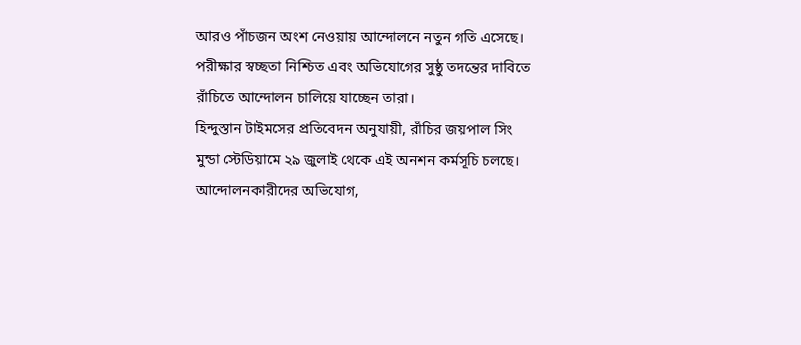আরও পাঁচজন অংশ নেওয়ায় আন্দোলনে নতুন গতি এসেছে। পরীক্ষার স্বচ্ছতা নিশ্চিত এবং অভিযোগের সুষ্ঠু তদন্তের দাবিতে রাঁচিতে আন্দোলন চালিয়ে যাচ্ছেন তারা।
হিন্দুস্তান টাইমসের প্রতিবেদন অনুযায়ী, রাঁচির জয়পাল সিং মুন্ডা স্টেডিয়ামে ২৯ জুলাই থেকে এই অনশন কর্মসূচি চলছে। আন্দোলনকারীদের অভিযোগ,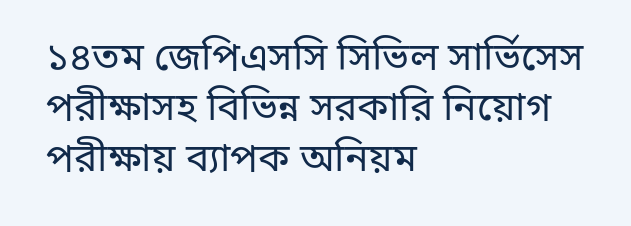১৪তম জেপিএসসি সিভিল সার্ভিসেস পরীক্ষাসহ বিভিন্ন সরকারি নিয়োগ পরীক্ষায় ব্যাপক অনিয়ম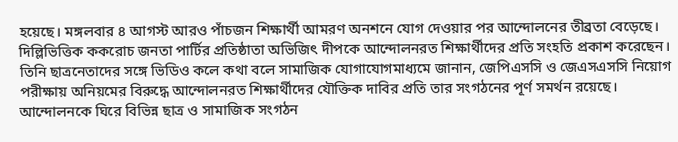হয়েছে। মঙ্গলবার ৪ আগস্ট আরও পাঁচজন শিক্ষার্থী আমরণ অনশনে যোগ দেওয়ার পর আন্দোলনের তীব্রতা বেড়েছে।
দিল্লিভিত্তিক ককরোচ জনতা পার্টির প্রতিষ্ঠাতা অভিজিৎ দীপকে আন্দোলনরত শিক্ষার্থীদের প্রতি সংহতি প্রকাশ করেছেন। তিনি ছাত্রনেতাদের সঙ্গে ভিডিও কলে কথা বলে সামাজিক যোগাযোগমাধ্যমে জানান, জেপিএসসি ও জেএসএসসি নিয়োগ পরীক্ষায় অনিয়মের বিরুদ্ধে আন্দোলনরত শিক্ষার্থীদের যৌক্তিক দাবির প্রতি তার সংগঠনের পূর্ণ সমর্থন রয়েছে।
আন্দোলনকে ঘিরে বিভিন্ন ছাত্র ও সামাজিক সংগঠন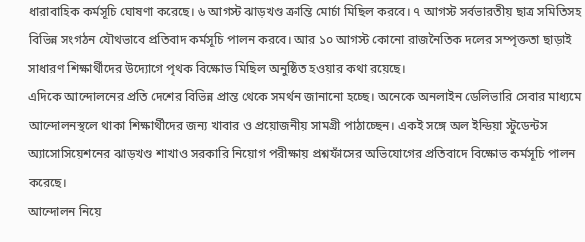ধারাবাহিক কর্মসূচি ঘোষণা করেছে। ৬ আগস্ট ঝাড়খণ্ড ক্রান্তি মোর্চা মিছিল করবে। ৭ আগস্ট সর্বভারতীয় ছাত্র সমিতিসহ বিভিন্ন সংগঠন যৌথভাবে প্রতিবাদ কর্মসূচি পালন করবে। আর ১০ আগস্ট কোনো রাজনৈতিক দলের সম্পৃক্ততা ছাড়াই সাধারণ শিক্ষার্থীদের উদ্যোগে পৃথক বিক্ষোভ মিছিল অনুষ্ঠিত হওয়ার কথা রয়েছে।
এদিকে আন্দোলনের প্রতি দেশের বিভিন্ন প্রান্ত থেকে সমর্থন জানানো হচ্ছে। অনেকে অনলাইন ডেলিভারি সেবার মাধ্যমে আন্দোলনস্থলে থাকা শিক্ষার্থীদের জন্য খাবার ও প্রয়োজনীয় সামগ্রী পাঠাচ্ছেন। একই সঙ্গে অল ইন্ডিয়া স্টুডেন্টস অ্যাসোসিয়েশনের ঝাড়খণ্ড শাখাও সরকারি নিয়োগ পরীক্ষায় প্রশ্নফাঁসের অভিযোগের প্রতিবাদে বিক্ষোভ কর্মসূচি পালন করেছে।
আন্দোলন নিয়ে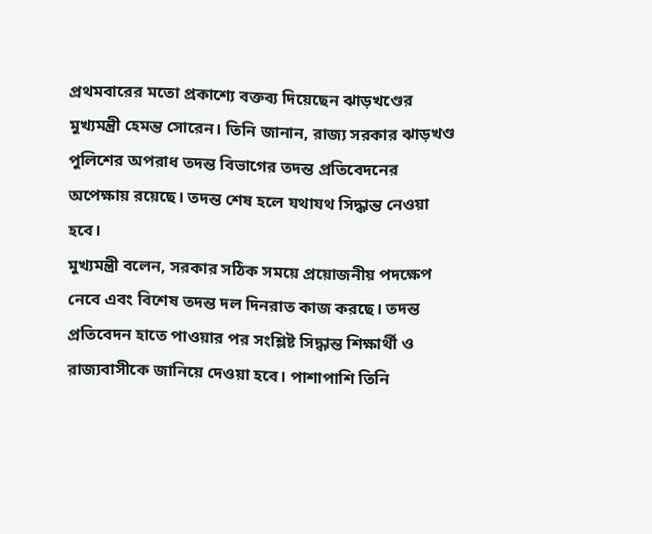প্রথমবারের মতো প্রকাশ্যে বক্তব্য দিয়েছেন ঝাড়খণ্ডের মুখ্যমন্ত্রী হেমন্ত সোরেন। তিনি জানান, রাজ্য সরকার ঝাড়খণ্ড পুলিশের অপরাধ তদন্ত বিভাগের তদন্ত প্রতিবেদনের অপেক্ষায় রয়েছে। তদন্ত শেষ হলে যথাযথ সিদ্ধান্ত নেওয়া হবে।
মুখ্যমন্ত্রী বলেন, সরকার সঠিক সময়ে প্রয়োজনীয় পদক্ষেপ নেবে এবং বিশেষ তদন্ত দল দিনরাত কাজ করছে। তদন্ত প্রতিবেদন হাতে পাওয়ার পর সংশ্লিষ্ট সিদ্ধান্ত শিক্ষার্থী ও রাজ্যবাসীকে জানিয়ে দেওয়া হবে। পাশাপাশি তিনি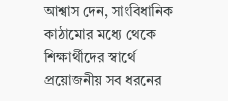আশ্বাস দেন, সাংবিধানিক কাঠামোর মধ্যে থেকে শিক্ষার্থীদের স্বার্থে প্রয়োজনীয় সব ধরনের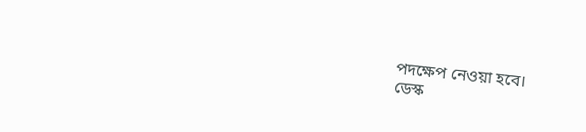পদক্ষেপ নেওয়া হবে।
ডেস্ক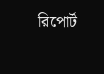রিপোর্ট